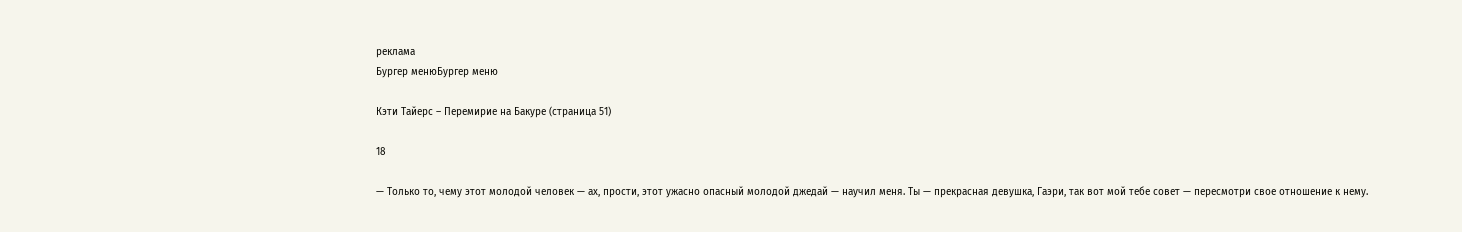реклама
Бургер менюБургер меню

Кэти Тайерс – Перемирие на Бакуре (страница 51)

18

— Только то, чему этот молодой человек — ах, прости, этот ужасно опасный молодой джедай — научил меня. Ты — прекрасная девушка, Гаэри, так вот мой тебе совет — пересмотри свое отношение к нему.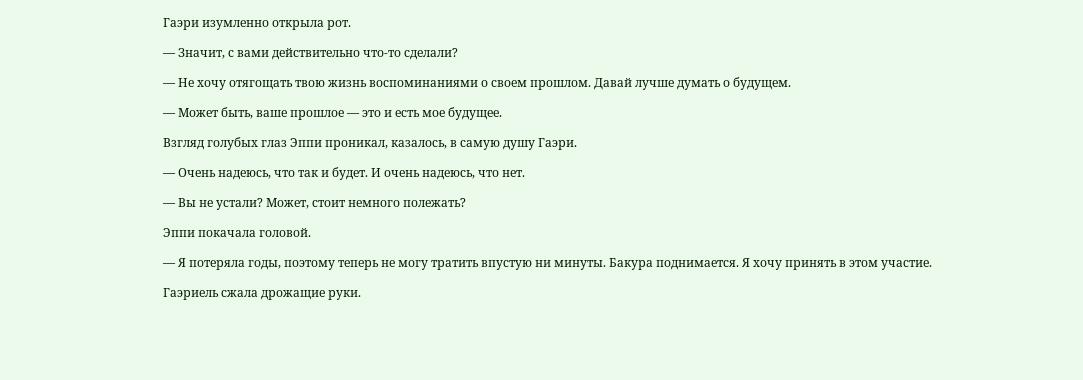Гаэри изумленно открыла рот.

— Значит, с вами действительно что-то сделали?

— Не хочу отягощать твою жизнь воспоминаниями о своем прошлом. Давай лучше думать о будущем.

— Может быть, ваше прошлое — это и есть мое будущее.

Взгляд голубых глаз Эппи проникал, казалось, в самую душу Гаэри.

— Очень надеюсь, что так и будет. И очень надеюсь, что нет.

— Вы не устали? Может, стоит немного полежать?

Эппи покачала головой.

— Я потеряла годы, поэтому теперь не могу тратить впустую ни минуты. Бакура поднимается. Я хочу принять в этом участие.

Гаэриель сжала дрожащие руки.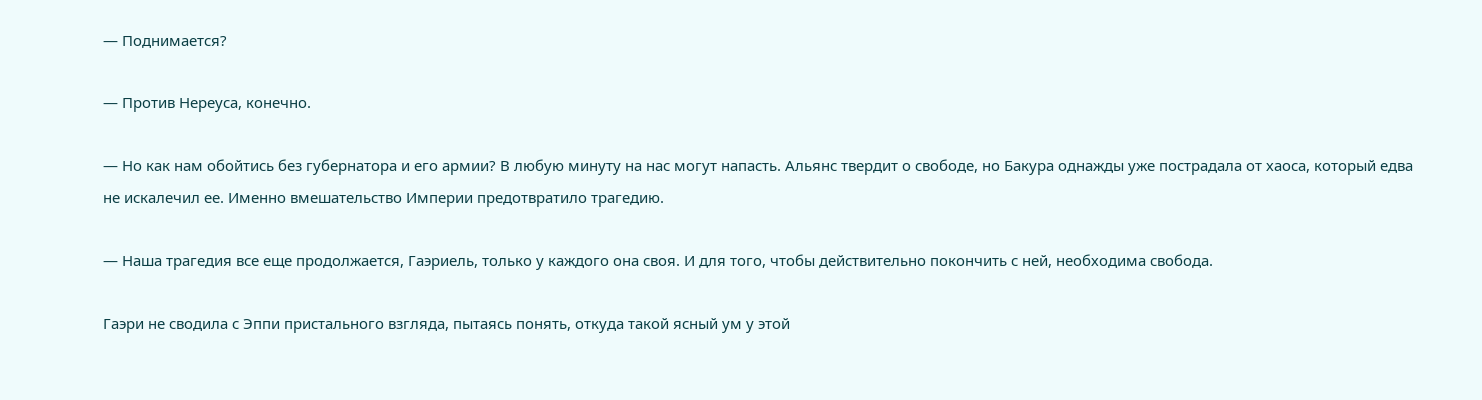— Поднимается?

— Против Нереуса, конечно.

— Но как нам обойтись без губернатора и его армии? В любую минуту на нас могут напасть. Альянс твердит о свободе, но Бакура однажды уже пострадала от хаоса, который едва не искалечил ее. Именно вмешательство Империи предотвратило трагедию.

— Наша трагедия все еще продолжается, Гаэриель, только у каждого она своя. И для того, чтобы действительно покончить с ней, необходима свобода.

Гаэри не сводила с Эппи пристального взгляда, пытаясь понять, откуда такой ясный ум у этой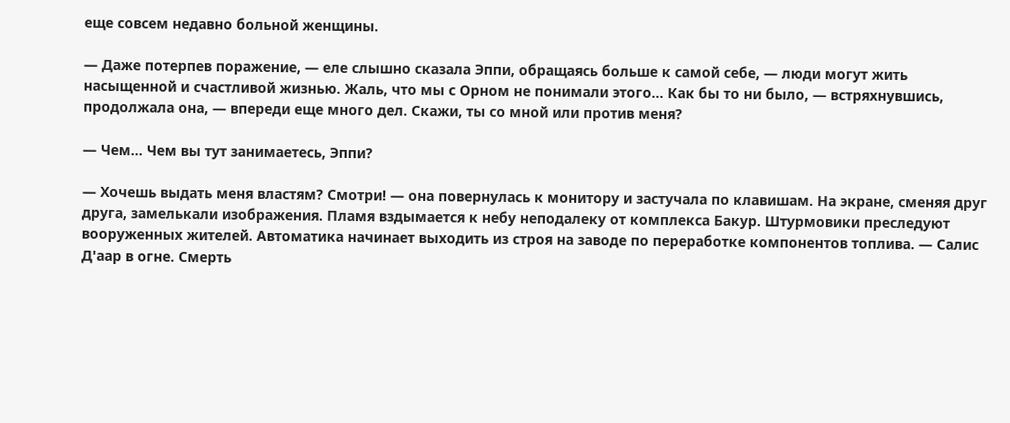еще совсем недавно больной женщины.

— Даже потерпев поражение, — еле слышно сказала Эппи, обращаясь больше к самой себе, — люди могут жить насыщенной и счастливой жизнью. Жаль, что мы с Орном не понимали этого… Как бы то ни было, — встряхнувшись, продолжала она, — впереди еще много дел. Скажи, ты со мной или против меня?

— Чем… Чем вы тут занимаетесь, Эппи?

— Хочешь выдать меня властям? Смотри! — она повернулась к монитору и застучала по клавишам. На экране, сменяя друг друга, замелькали изображения. Пламя вздымается к небу неподалеку от комплекса Бакур. Штурмовики преследуют вооруженных жителей. Автоматика начинает выходить из строя на заводе по переработке компонентов топлива. — Салис Д'аар в огне. Смерть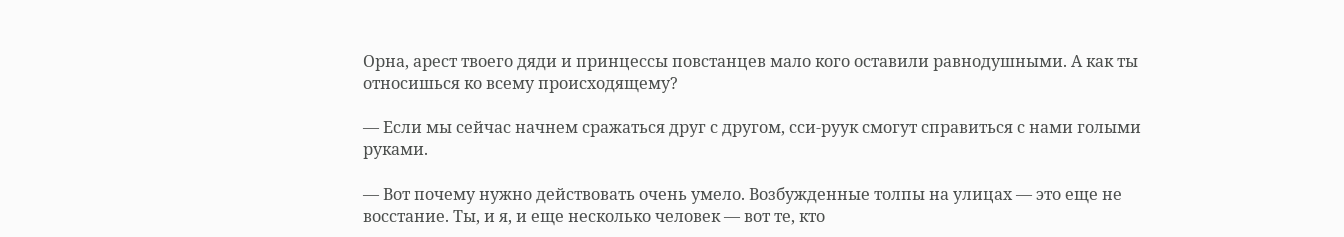Орна, арест твоего дяди и принцессы повстанцев мало кого оставили равнодушными. А как ты относишься ко всему происходящему?

— Если мы сейчас начнем сражаться друг с другом, сси-руук смогут справиться с нами голыми руками.

— Вот почему нужно действовать очень умело. Возбужденные толпы на улицах — это еще не восстание. Ты, и я, и еще несколько человек — вот те, кто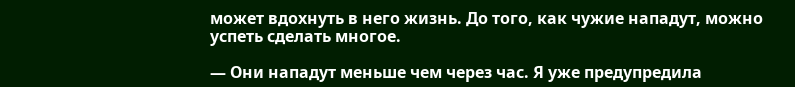может вдохнуть в него жизнь. До того, как чужие нападут, можно успеть сделать многое.

— Они нападут меньше чем через час. Я уже предупредила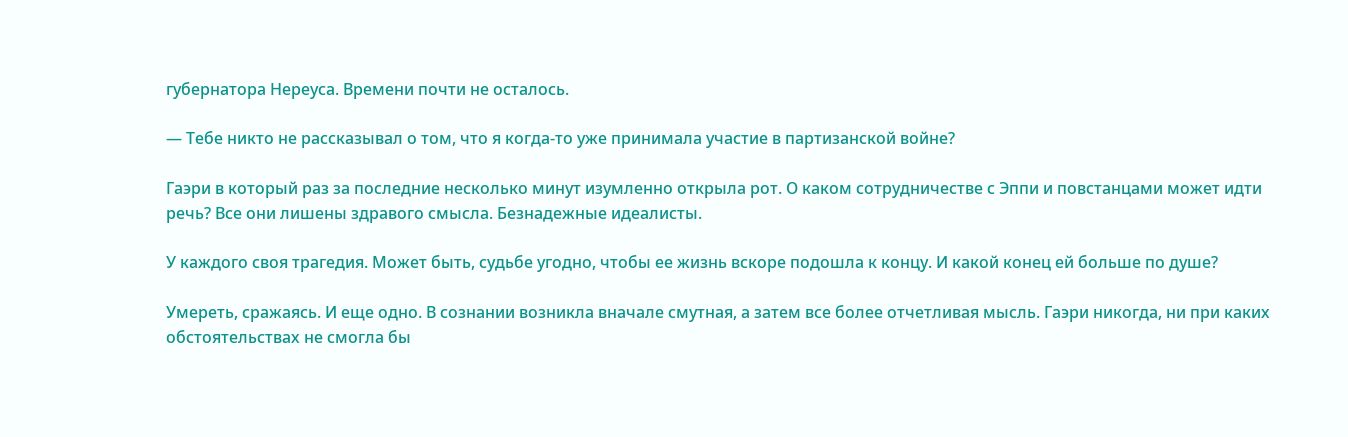губернатора Нереуса. Времени почти не осталось.

— Тебе никто не рассказывал о том, что я когда-то уже принимала участие в партизанской войне?

Гаэри в который раз за последние несколько минут изумленно открыла рот. О каком сотрудничестве с Эппи и повстанцами может идти речь? Все они лишены здравого смысла. Безнадежные идеалисты.

У каждого своя трагедия. Может быть, судьбе угодно, чтобы ее жизнь вскоре подошла к концу. И какой конец ей больше по душе?

Умереть, сражаясь. И еще одно. В сознании возникла вначале смутная, а затем все более отчетливая мысль. Гаэри никогда, ни при каких обстоятельствах не смогла бы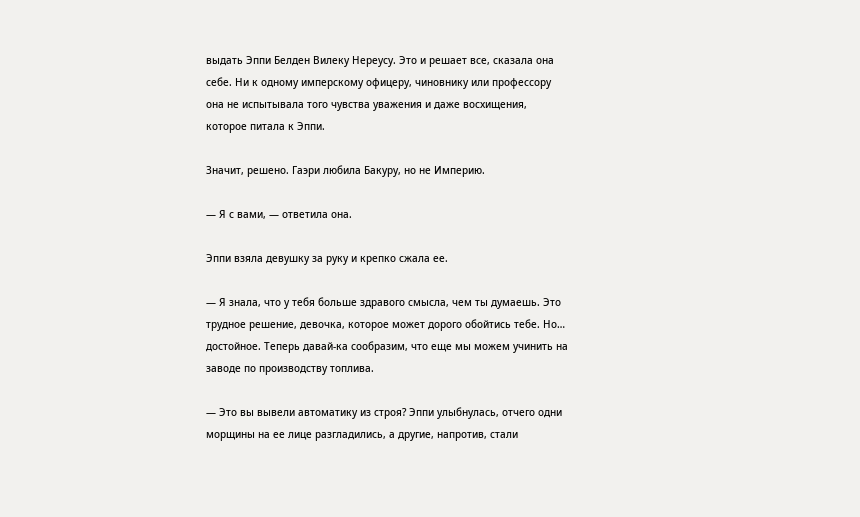выдать Эппи Белден Вилеку Нереусу. Это и решает все, сказала она себе. Ни к одному имперскому офицеру, чиновнику или профессору она не испытывала того чувства уважения и даже восхищения, которое питала к Эппи.

Значит, решено. Гаэри любила Бакуру, но не Империю.

— Я с вами, — ответила она.

Эппи взяла девушку за руку и крепко сжала ее.

— Я знала, что у тебя больше здравого смысла, чем ты думаешь. Это трудное решение, девочка, которое может дорого обойтись тебе. Но… достойное. Теперь давай-ка сообразим, что еще мы можем учинить на заводе по производству топлива.

— Это вы вывели автоматику из строя? Эппи улыбнулась, отчего одни морщины на ее лице разгладились, а другие, напротив, стали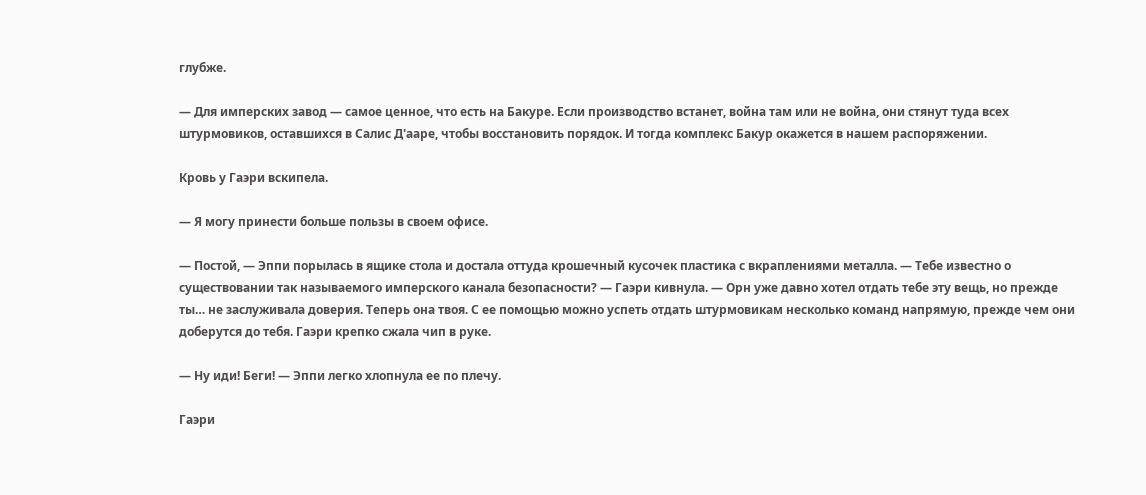глубже.

— Для имперских завод — самое ценное, что есть на Бакуре. Если производство встанет, война там или не война, они стянут туда всех штурмовиков, оставшихся в Салис Д'ааре, чтобы восстановить порядок. И тогда комплекс Бакур окажется в нашем распоряжении.

Кровь у Гаэри вскипела.

— Я могу принести больше пользы в своем офисе.

— Постой, — Эппи порылась в ящике стола и достала оттуда крошечный кусочек пластика с вкраплениями металла. — Тебе известно о существовании так называемого имперского канала безопасности? — Гаэри кивнула. — Орн уже давно хотел отдать тебе эту вещь, но прежде ты… не заслуживала доверия. Теперь она твоя. С ее помощью можно успеть отдать штурмовикам несколько команд напрямую, прежде чем они доберутся до тебя. Гаэри крепко сжала чип в руке.

— Ну иди! Беги! — Эппи легко хлопнула ее по плечу.

Гаэри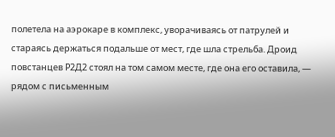полетела на аэрокаре в комплекс, уворачиваясь от патрулей и стараясь держаться подальше от мест, где шла стрельба. Дроид повстанцев Р2Д2 стоял на том самом месте, где она его оставила, — рядом с письменным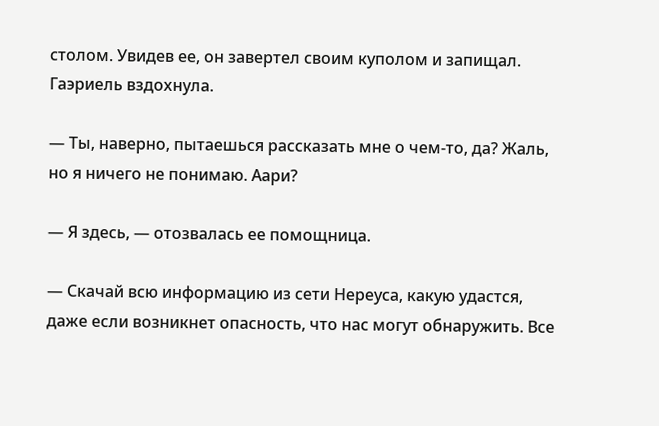столом. Увидев ее, он завертел своим куполом и запищал. Гаэриель вздохнула.

— Ты, наверно, пытаешься рассказать мне о чем-то, да? Жаль, но я ничего не понимаю. Аари?

— Я здесь, — отозвалась ее помощница.

— Скачай всю информацию из сети Нереуса, какую удастся, даже если возникнет опасность, что нас могут обнаружить. Все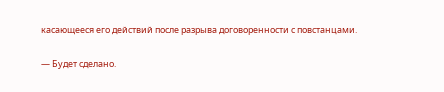касающееся его действий после разрыва договоренности с повстанцами.

— Будет сделано.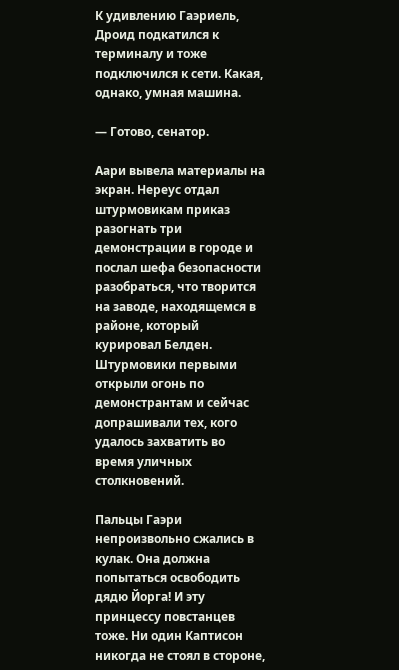К удивлению Гаэриель, Дроид подкатился к терминалу и тоже подключился к сети. Какая, однако, умная машина.

— Готово, сенатор.

Аари вывела материалы на экран. Нереус отдал штурмовикам приказ разогнать три демонстрации в городе и послал шефа безопасности разобраться, что творится на заводе, находящемся в районе, который курировал Белден. Штурмовики первыми открыли огонь по демонстрантам и сейчас допрашивали тех, кого удалось захватить во время уличных столкновений.

Пальцы Гаэри непроизвольно сжались в кулак. Она должна попытаться освободить дядю Йорга! И эту принцессу повстанцев тоже. Ни один Каптисон никогда не стоял в стороне,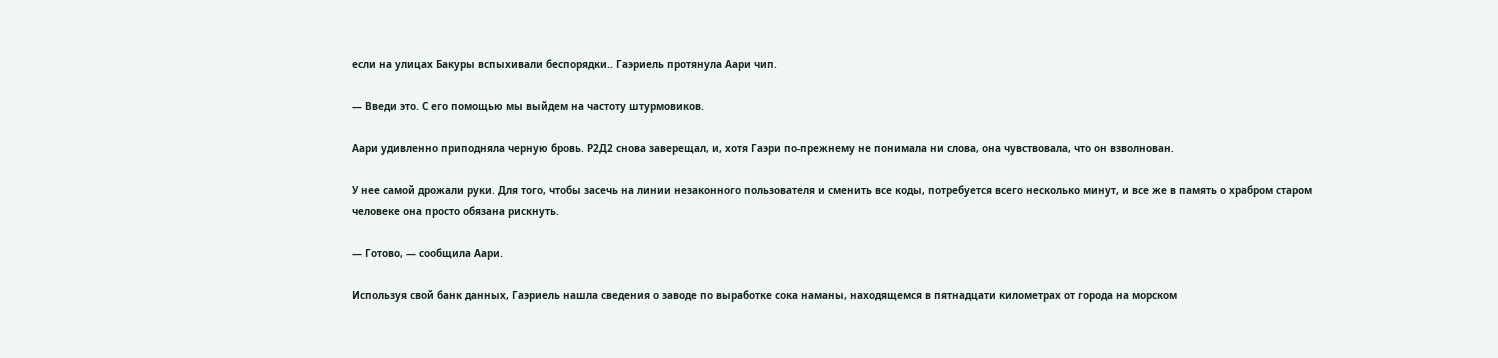если на улицах Бакуры вспыхивали беспорядки.. Гаэриель протянула Аари чип.

— Введи это. С его помощью мы выйдем на частоту штурмовиков.

Аари удивленно приподняла черную бровь. Р2Д2 снова заверещал, и, хотя Гаэри по-прежнему не понимала ни слова, она чувствовала, что он взволнован.

У нее самой дрожали руки. Для того, чтобы засечь на линии незаконного пользователя и сменить все коды, потребуется всего несколько минут, и все же в память о храбром старом человеке она просто обязана рискнуть.

— Готово, — сообщила Аари.

Используя свой банк данных, Гаэриель нашла сведения о заводе по выработке сока наманы, находящемся в пятнадцати километрах от города на морском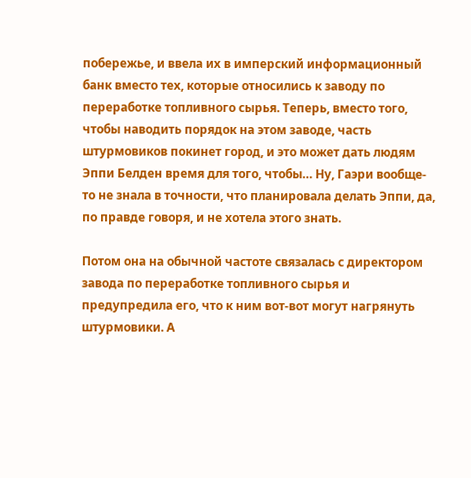побережье, и ввела их в имперский информационный банк вместо тех, которые относились к заводу по переработке топливного сырья. Теперь, вместо того, чтобы наводить порядок на этом заводе, часть штурмовиков покинет город, и это может дать людям Эппи Белден время для того, чтобы… Ну, Гаэри вообще-то не знала в точности, что планировала делать Эппи, да, по правде говоря, и не хотела этого знать.

Потом она на обычной частоте связалась с директором завода по переработке топливного сырья и предупредила его, что к ним вот-вот могут нагрянуть штурмовики. А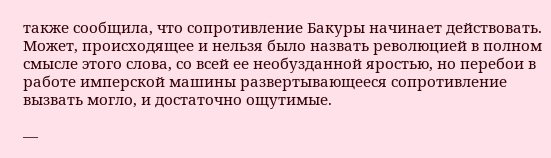также сообщила, что сопротивление Бакуры начинает действовать. Может, происходящее и нельзя было назвать революцией в полном смысле этого слова, со всей ее необузданной яростью, но перебои в работе имперской машины развертывающееся сопротивление вызвать могло, и достаточно ощутимые.

—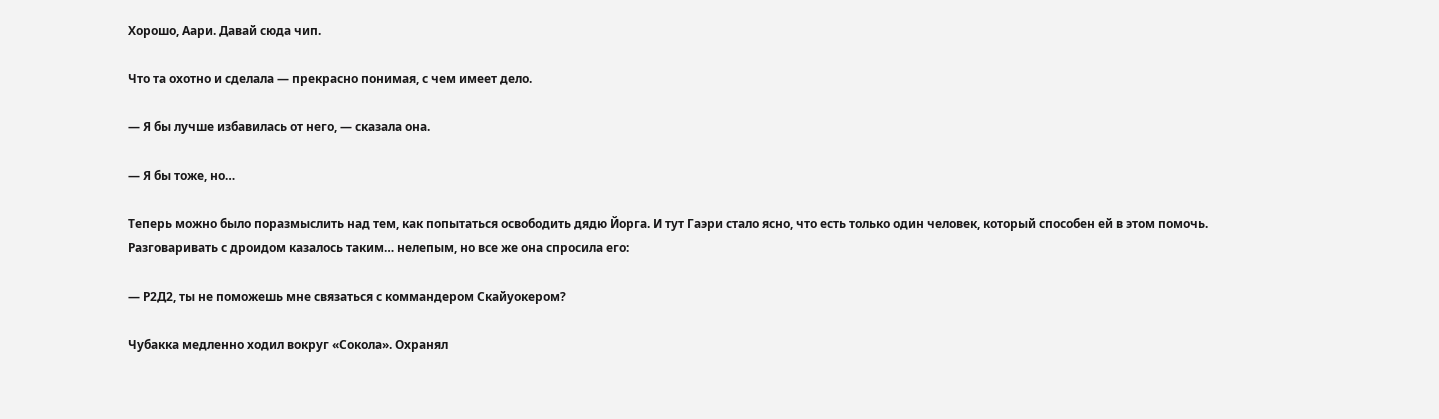Хорошо, Аари. Давай сюда чип.

Что та охотно и сделала — прекрасно понимая, с чем имеет дело.

— Я бы лучше избавилась от него, — сказала она.

— Я бы тоже, но…

Теперь можно было поразмыслить над тем, как попытаться освободить дядю Йорга. И тут Гаэри стало ясно, что есть только один человек, который способен ей в этом помочь. Разговаривать с дроидом казалось таким… нелепым, но все же она спросила его:

— Р2Д2, ты не поможешь мне связаться с коммандером Скайуокером?

Чубакка медленно ходил вокруг «Сокола». Охранял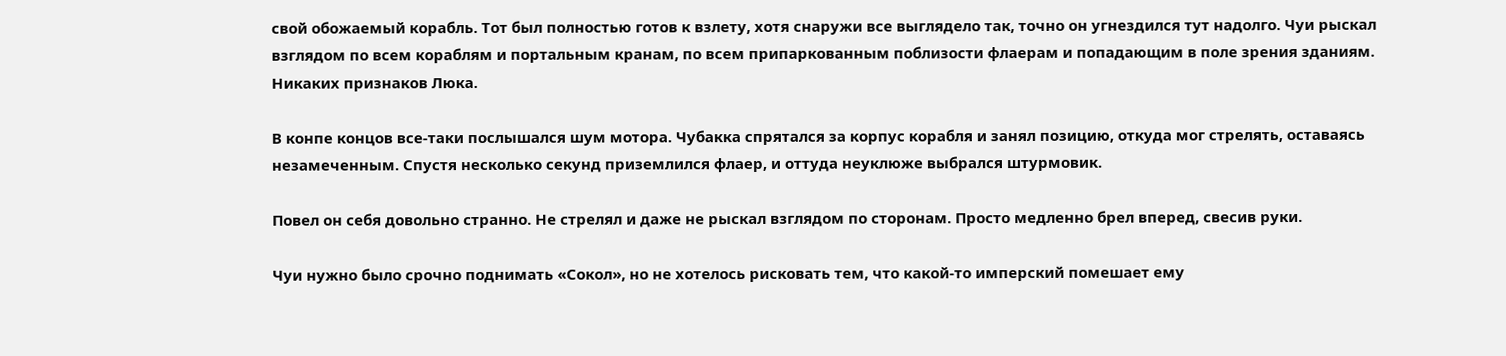свой обожаемый корабль. Тот был полностью готов к взлету, хотя снаружи все выглядело так, точно он угнездился тут надолго. Чуи рыскал взглядом по всем кораблям и портальным кранам, по всем припаркованным поблизости флаерам и попадающим в поле зрения зданиям. Никаких признаков Люка.

В конпе концов все-таки послышался шум мотора. Чубакка спрятался за корпус корабля и занял позицию, откуда мог стрелять, оставаясь незамеченным. Спустя несколько секунд приземлился флаер, и оттуда неуклюже выбрался штурмовик.

Повел он себя довольно странно. Не стрелял и даже не рыскал взглядом по сторонам. Просто медленно брел вперед, свесив руки.

Чуи нужно было срочно поднимать «Сокол», но не хотелось рисковать тем, что какой-то имперский помешает ему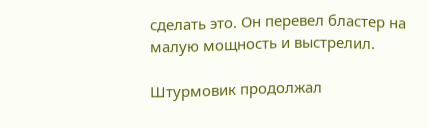сделать это. Он перевел бластер на малую мощность и выстрелил.

Штурмовик продолжал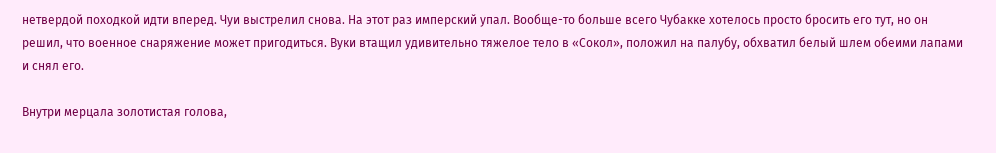нетвердой походкой идти вперед. Чуи выстрелил снова. На этот раз имперский упал. Вообще-то больше всего Чубакке хотелось просто бросить его тут, но он решил, что военное снаряжение может пригодиться. Вуки втащил удивительно тяжелое тело в «Сокол», положил на палубу, обхватил белый шлем обеими лапами и снял его.

Внутри мерцала золотистая голова,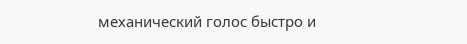механический голос быстро и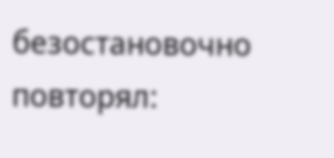безостановочно повторял: